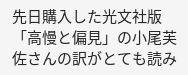先日購入した光文社版「高慢と偏見」の小尾芙佐さんの訳がとても読み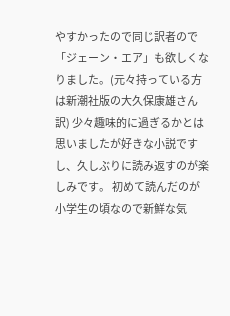やすかったので同じ訳者ので「ジェーン・エア」も欲しくなりました。(元々持っている方は新潮社版の大久保康雄さん訳) 少々趣味的に過ぎるかとは思いましたが好きな小説ですし、久しぶりに読み返すのが楽しみです。 初めて読んだのが小学生の頃なので新鮮な気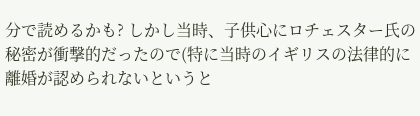分で読めるかも? しかし当時、子供心にロチェスター氏の秘密が衝撃的だったので(特に当時のイギリスの法律的に離婚が認められないというと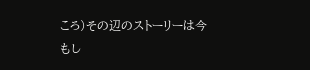ころ)その辺のストーリーは今もし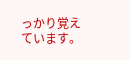っかり覚えています。